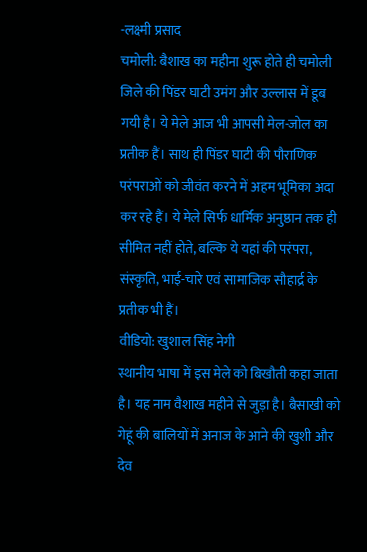-लक्ष्मी प्रसाद
चमोली: बैशाख का महीना शुरू होते ही चमोली जिले की पिंडर घाटी उमंग और उल्लास में डूब गयी है। ये मेले आज भी आपसी मेल-जोल का प्रतीक हैं। साथ ही पिंडर घाटी की पौराणिक परंपराओं को जीवंत करने में अहम भूमिका अदा कर रहे हैं। ये मेले सिर्फ धार्मिक अनुष्ठान तक ही सीमित नहीं होते, बल्कि ये यहां की परंपरा, संस्कृति, भाई-चारे एवं सामाजिक सौहार्द्र के प्रतीक भी हैं।
वीडियो: खुशाल सिंह नेगी
स्थानीय भाषा में इस मेले को बिखौती कहा जाता है। यह नाम वैशाख महीने से जुड़ा है। बैसाखी को गेहूं की बालियों में अनाज के आने की खुशी और देव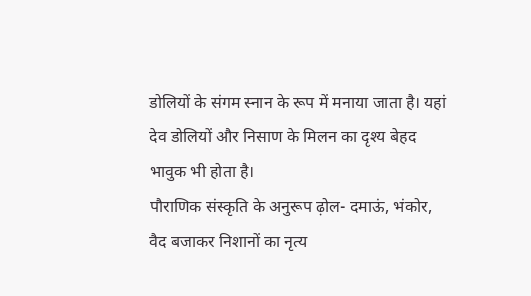डोलियों के संगम स्नान के रूप में मनाया जाता है। यहां देव डोलियों और निसाण के मिलन का दृश्य बेहद भावुक भी होता है।
पौराणिक संस्कृति के अनुरूप ढ़ोल- दमाऊं, भंकोर, वैद बजाकर निशानों का नृत्य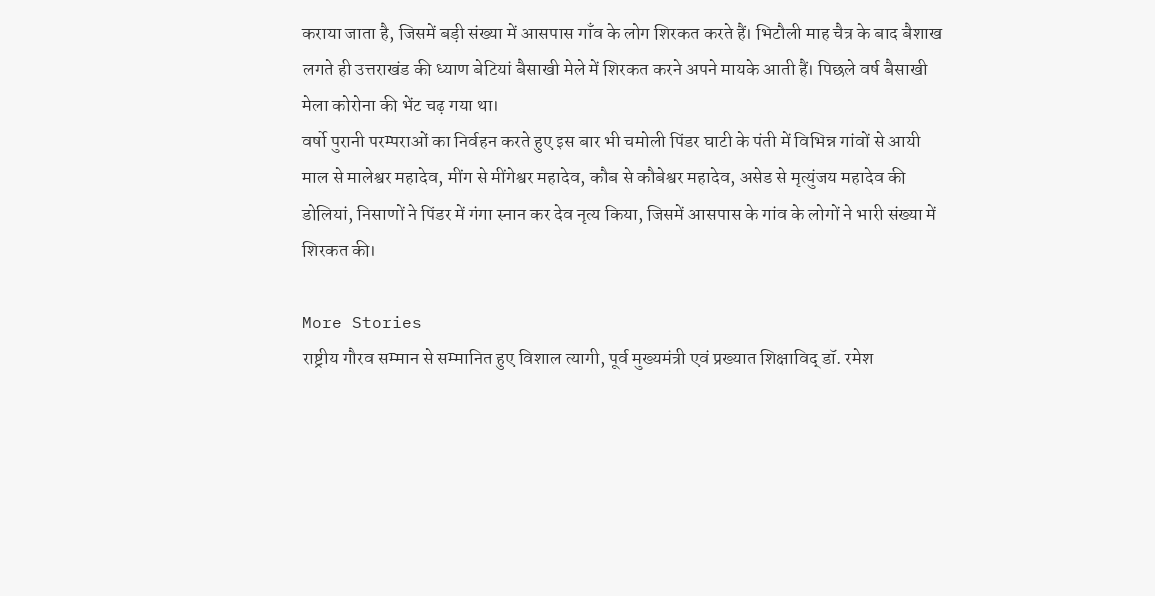कराया जाता है, जिसमें बड़ी संख्या में आसपास गाँव के लोग शिरकत करते हैं। भिटौली माह चैत्र के बाद बैशाख लगते ही उत्तराखंड की ध्याण बेटियां बैसाखी मेले में शिरकत करने अपने मायके आती हैं। पिछले वर्ष बैसाखी मेला कोरोना की भेंट चढ़ गया था।
वर्षो पुरानी परम्पराओं का निर्वहन करते हुए इस बार भी चमोली पिंडर घाटी के पंती में विभिन्न गांवों से आयी माल से मालेश्वर महादेव, मींग से मींगेश्वर महादेव, कौब से कौबेश्वर महादेव, असेड से मृत्युंजय महादेव की डोलियां, निसाणों ने पिंडर में गंगा स्नान कर देव नृत्य किया, जिसमें आसपास के गांव के लोगों ने भारी संख्या में शिरकत की।

More Stories
राष्ट्रीय गौरव सम्मान से सम्मानित हुए विशाल त्यागी, पूर्व मुख्यमंत्री एवं प्रख्यात शिक्षाविद् डॉ. रमेश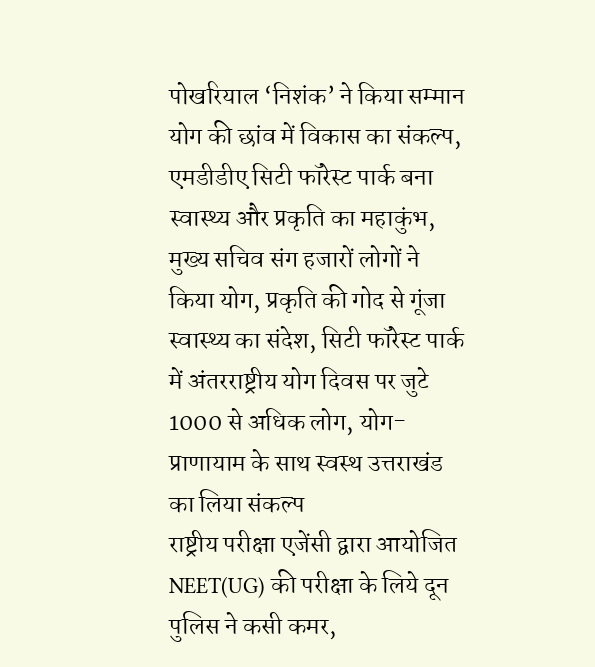पोखरियाल ‘निशंक’ ने किया सम्मान
योग की छांव में विकास का संकल्प, एमडीडीए सिटी फॉरेस्ट पार्क बना स्वास्थ्य और प्रकृति का महाकुंभ, मुख्य सचिव संग हजारों लोगों ने किया योग, प्रकृति की गोद से गूंजा स्वास्थ्य का संदेश, सिटी फॉरेस्ट पार्क में अंतरराष्ट्रीय योग दिवस पर जुटे 1000 से अधिक लोग, योग-प्राणायाम के साथ स्वस्थ उत्तराखंड का लिया संकल्प
राष्ट्रीय परीक्षा एजेंसी द्वारा आयोजित NEET(UG) की परीक्षा के लिये दून पुलिस ने कसी कमर,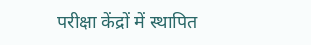परीक्षा केंद्रों में स्थापित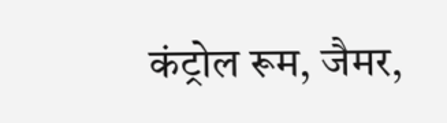कंट्रोल रूम, जैमर,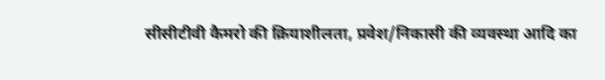सीसीटीवी कैमरो की क्रियाशीलता, प्रवेश/निकासी की व्यवस्था आदि का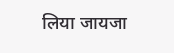लिया जायजा